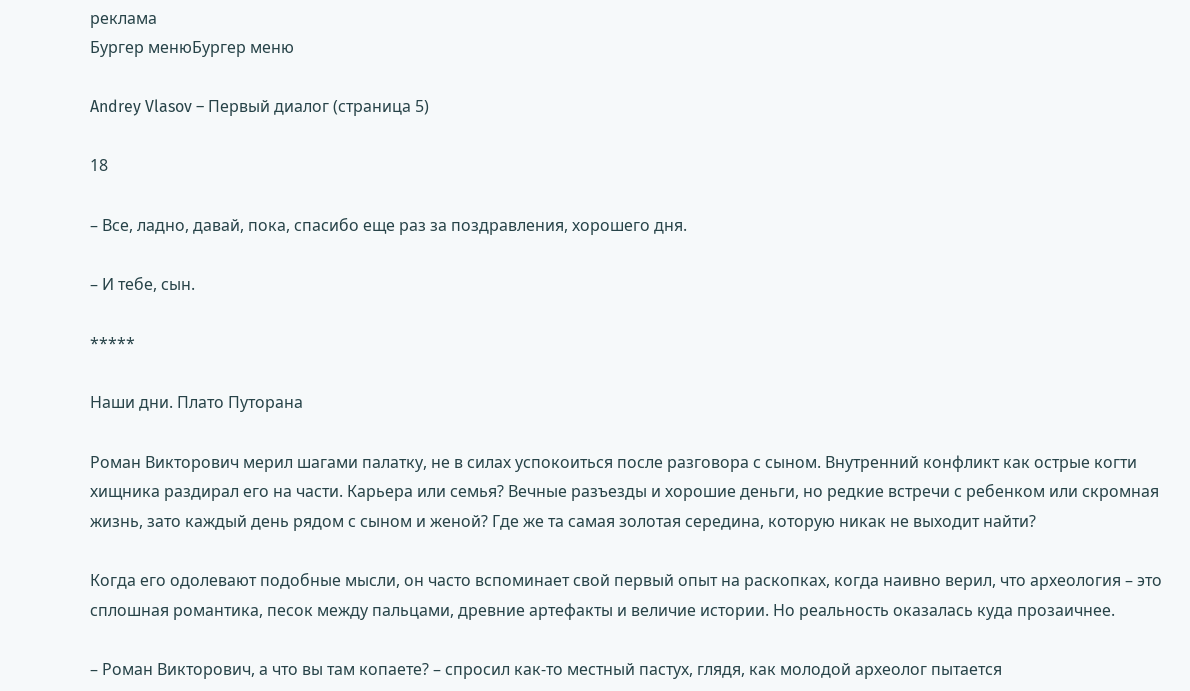реклама
Бургер менюБургер меню

Andrey Vlasov – Первый диалог (страница 5)

18

– Все, ладно, давай, пока, спасибо еще раз за поздравления, хорошего дня.

– И тебе, сын.

*****

Наши дни. Плато Путорана

Роман Викторович мерил шагами палатку, не в силах успокоиться после разговора с сыном. Внутренний конфликт как острые когти хищника раздирал его на части. Карьера или семья? Вечные разъезды и хорошие деньги, но редкие встречи с ребенком или скромная жизнь, зато каждый день рядом с сыном и женой? Где же та самая золотая середина, которую никак не выходит найти?

Когда его одолевают подобные мысли, он часто вспоминает свой первый опыт на раскопках, когда наивно верил, что археология – это сплошная романтика, песок между пальцами, древние артефакты и величие истории. Но реальность оказалась куда прозаичнее.

– Роман Викторович, а что вы там копаете? – спросил как-то местный пастух, глядя, как молодой археолог пытается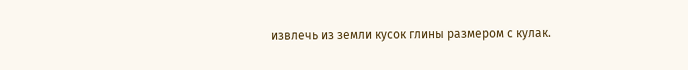извлечь из земли кусок глины размером с кулак.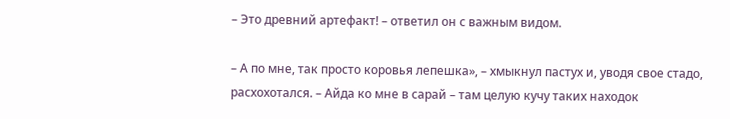– Это древний артефакт! – ответил он с важным видом.

– А по мне, так просто коровья лепешка», – хмыкнул пастух и, уводя свое стадо, расхохотался. – Айда ко мне в сарай – там целую кучу таких находок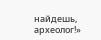найдешь, археолог!»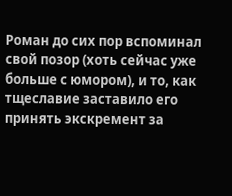Роман до сих пор вспоминал свой позор (хоть сейчас уже больше с юмором), и то, как тщеславие заставило его принять экскремент за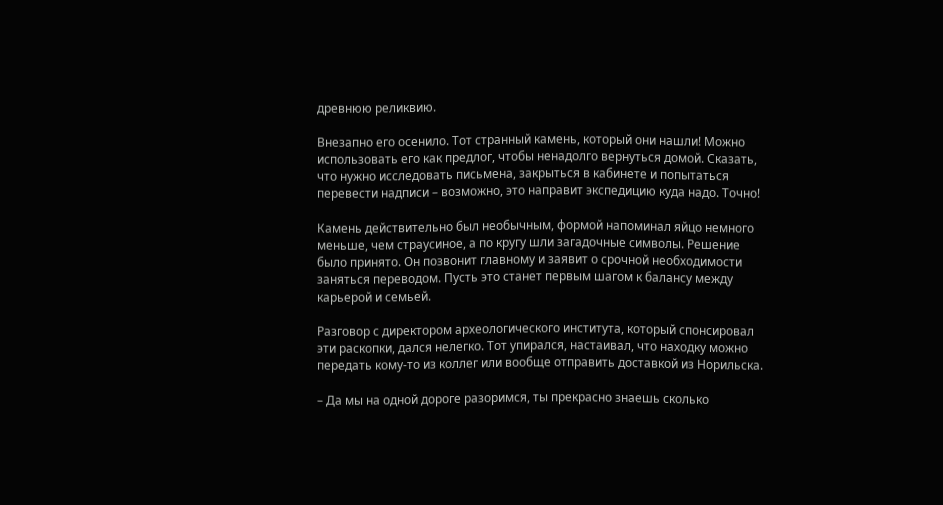древнюю реликвию.

Внезапно его осенило. Тот странный камень, который они нашли! Можно использовать его как предлог, чтобы ненадолго вернуться домой. Сказать, что нужно исследовать письмена, закрыться в кабинете и попытаться перевести надписи – возможно, это направит экспедицию куда надо. Точно!

Камень действительно был необычным, формой напоминал яйцо немного меньше, чем страусиное, а по кругу шли загадочные символы. Решение было принято. Он позвонит главному и заявит о срочной необходимости заняться переводом. Пусть это станет первым шагом к балансу между карьерой и семьей.

Разговор с директором археологического института, который спонсировал эти раскопки, дался нелегко. Тот упирался, настаивал, что находку можно передать кому-то из коллег или вообще отправить доставкой из Норильска.

– Да мы на одной дороге разоримся, ты прекрасно знаешь сколько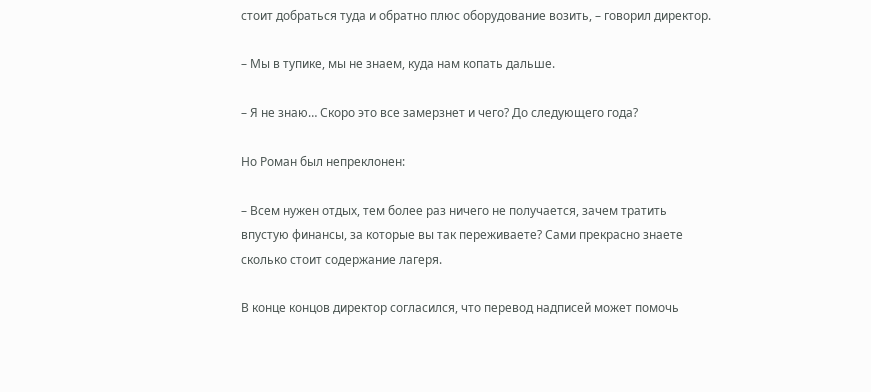стоит добраться туда и обратно плюс оборудование возить, – говорил директор.

– Мы в тупике, мы не знаем, куда нам копать дальше.

– Я не знаю… Скоро это все замерзнет и чего? До следующего года?

Но Роман был непреклонен:

– Всем нужен отдых, тем более раз ничего не получается, зачем тратить впустую финансы, за которые вы так переживаете? Сами прекрасно знаете сколько стоит содержание лагеря.

В конце концов директор согласился, что перевод надписей может помочь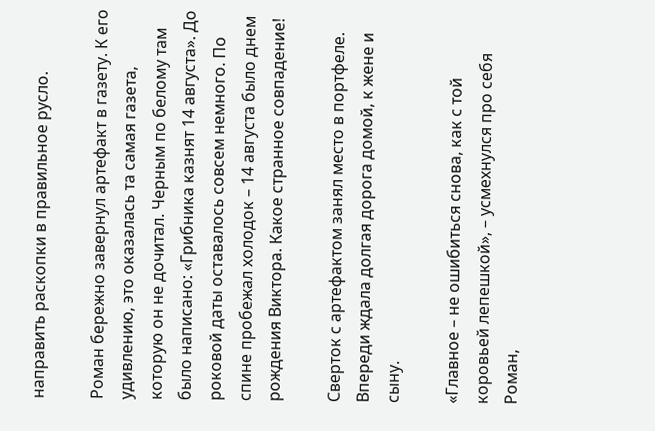направить раскопки в правильное русло.

Роман бережно завернул артефакт в газету. К его удивлению, это оказалась та самая газета, которую он не дочитал. Черным по белому там было написано: «Грибника казнят 14 августа». До роковой даты оставалось совсем немного. По спине пробежал холодок – 14 августа было днем рождения Виктора. Какое странное совпадение!

Сверток с артефактом занял место в портфеле. Впереди ждала долгая дорога домой, к жене и сыну.

«Главное – не ошибиться снова, как с той коровьей лепешкой», – усмехнулся про себя Роман,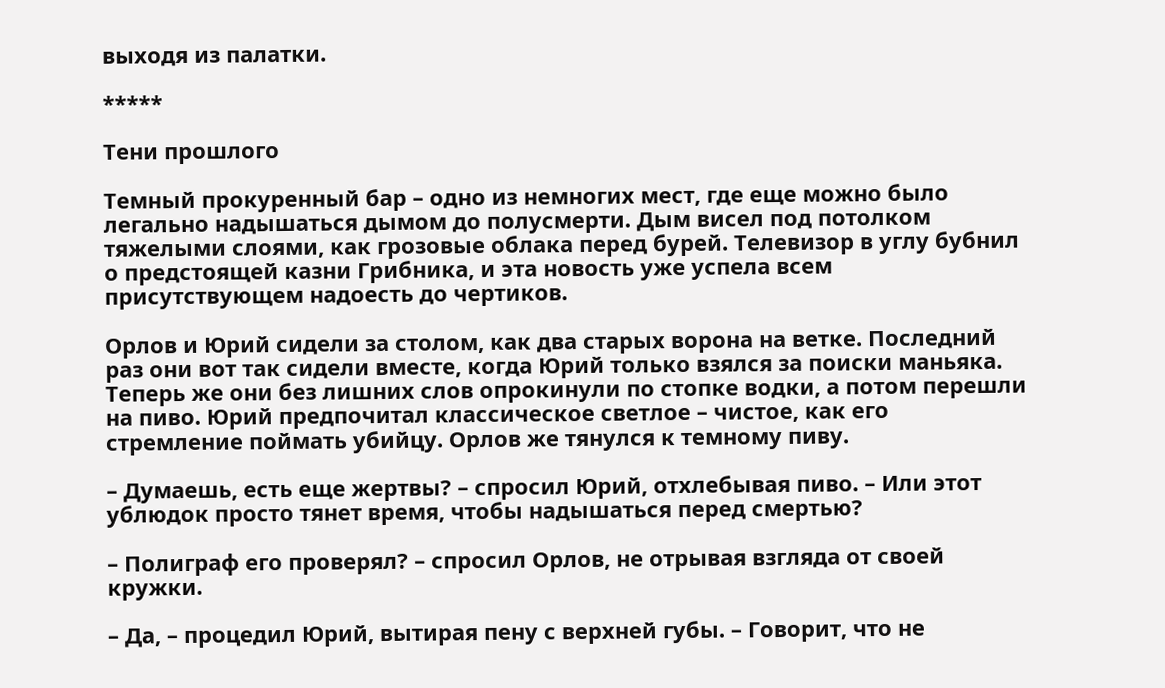выходя из палатки.

*****

Тени прошлого

Темный прокуренный бар – одно из немногих мест, где еще можно было легально надышаться дымом до полусмерти. Дым висел под потолком тяжелыми слоями, как грозовые облака перед бурей. Телевизор в углу бубнил о предстоящей казни Грибника, и эта новость уже успела всем присутствующем надоесть до чертиков.

Орлов и Юрий сидели за столом, как два старых ворона на ветке. Последний раз они вот так сидели вместе, когда Юрий только взялся за поиски маньяка. Теперь же они без лишних слов опрокинули по стопке водки, а потом перешли на пиво. Юрий предпочитал классическое светлое – чистое, как его стремление поймать убийцу. Орлов же тянулся к темному пиву.

– Думаешь, есть еще жертвы? – спросил Юрий, отхлебывая пиво. – Или этот ублюдок просто тянет время, чтобы надышаться перед смертью?

– Полиграф его проверял? – спросил Орлов, не отрывая взгляда от своей кружки.

– Да, – процедил Юрий, вытирая пену с верхней губы. – Говорит, что не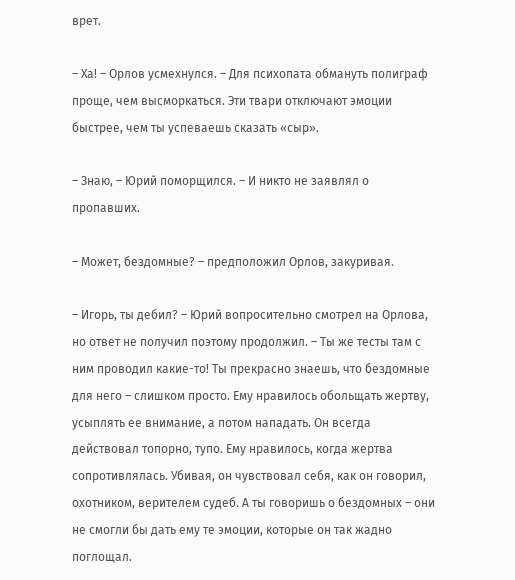врет.

– Ха! – Орлов усмехнулся. – Для психопата обмануть полиграф проще, чем высморкаться. Эти твари отключают эмоции быстрее, чем ты успеваешь сказать «сыр».

– Знаю, – Юрий поморщился. – И никто не заявлял о пропавших.

– Может, бездомные? – предположил Орлов, закуривая.

– Игорь, ты дебил? – Юрий вопросительно смотрел на Орлова, но ответ не получил поэтому продолжил. – Ты же тесты там с ним проводил какие-то! Ты прекрасно знаешь, что бездомные для него – слишком просто. Ему нравилось обольщать жертву, усыплять ее внимание, а потом нападать. Он всегда действовал топорно, тупо. Ему нравилось, когда жертва сопротивлялась. Убивая, он чувствовал себя, как он говорил, охотником, верителем судеб. А ты говоришь о бездомных – они не смогли бы дать ему те эмоции, которые он так жадно поглощал.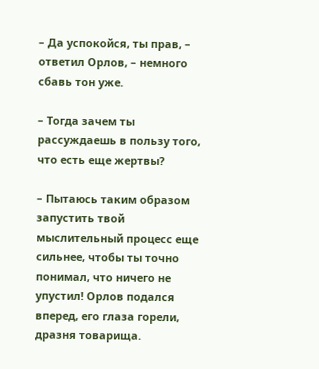– Да успокойся, ты прав, – ответил Орлов, – немного сбавь тон уже.

– Тогда зачем ты рассуждаешь в пользу того, что есть еще жертвы?

– Пытаюсь таким образом запустить твой мыслительный процесс еще сильнее, чтобы ты точно понимал, что ничего не упустил! Орлов подался вперед, его глаза горели, дразня товарища.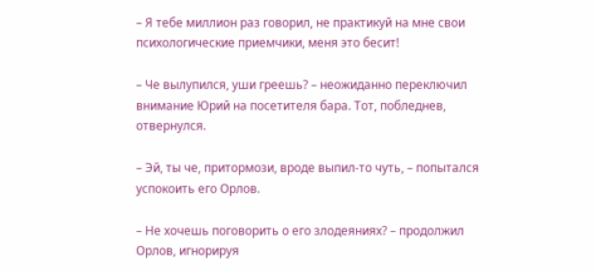– Я тебе миллион раз говорил, не практикуй на мне свои психологические приемчики, меня это бесит!

– Че вылупился, уши греешь? – неожиданно переключил внимание Юрий на посетителя бара. Тот, побледнев, отвернулся.

– Эй, ты че, притормози, вроде выпил-то чуть, – попытался успокоить его Орлов.

– Не хочешь поговорить о его злодеяниях? – продолжил Орлов, игнорируя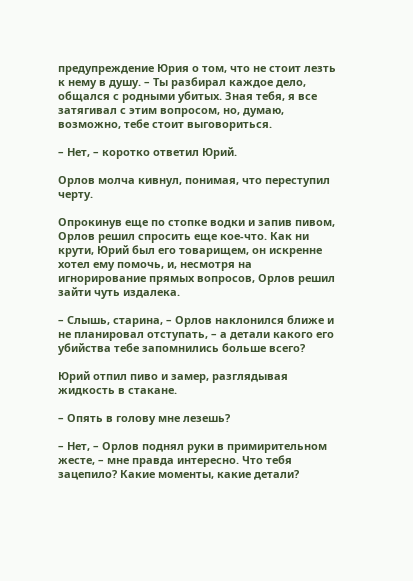предупреждение Юрия о том, что не стоит лезть к нему в душу. – Ты разбирал каждое дело, общался с родными убитых. Зная тебя, я все затягивал с этим вопросом, но, думаю, возможно, тебе стоит выговориться.

– Нет, – коротко ответил Юрий.

Орлов молча кивнул, понимая, что переступил черту.

Опрокинув еще по стопке водки и запив пивом, Орлов решил спросить еще кое-что. Как ни крути, Юрий был его товарищем, он искренне хотел ему помочь, и, несмотря на игнорирование прямых вопросов, Орлов решил зайти чуть издалека.

– Слышь, старина, – Орлов наклонился ближе и не планировал отступать, – а детали какого его убийства тебе запомнились больше всего?

Юрий отпил пиво и замер, разглядывая жидкость в стакане.

– Опять в голову мне лезешь?

– Нет, – Орлов поднял руки в примирительном жесте, – мне правда интересно. Что тебя зацепило? Какие моменты, какие детали?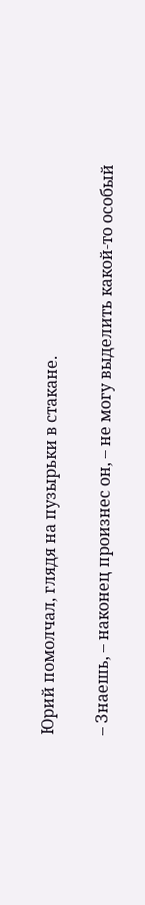Юрий помолчал, глядя на пузырьки в стакане.

– Знаешь, – наконец произнес он, – не могу выделить какой-то особый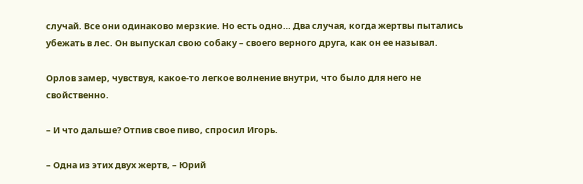случай. Все они одинаково мерзкие. Но есть одно… Два случая, когда жертвы пытались убежать в лес. Он выпускал свою собаку – своего верного друга, как он ее называл.

Орлов замер, чувствуя, какое-то легкое волнение внутри, что было для него не свойственно.

– И что дальше? Отпив свое пиво, спросил Игорь.

– Одна из этих двух жертв, – Юрий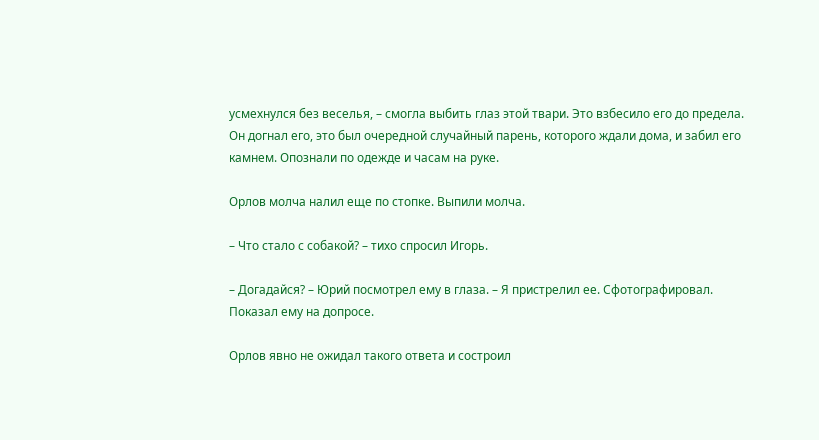усмехнулся без веселья, – смогла выбить глаз этой твари. Это взбесило его до предела. Он догнал его, это был очередной случайный парень, которого ждали дома, и забил его камнем. Опознали по одежде и часам на руке.

Орлов молча налил еще по стопке. Выпили молча.

– Что стало с собакой? – тихо спросил Игорь.

– Догадайся? – Юрий посмотрел ему в глаза. – Я пристрелил ее. Сфотографировал. Показал ему на допросе.

Орлов явно не ожидал такого ответа и состроил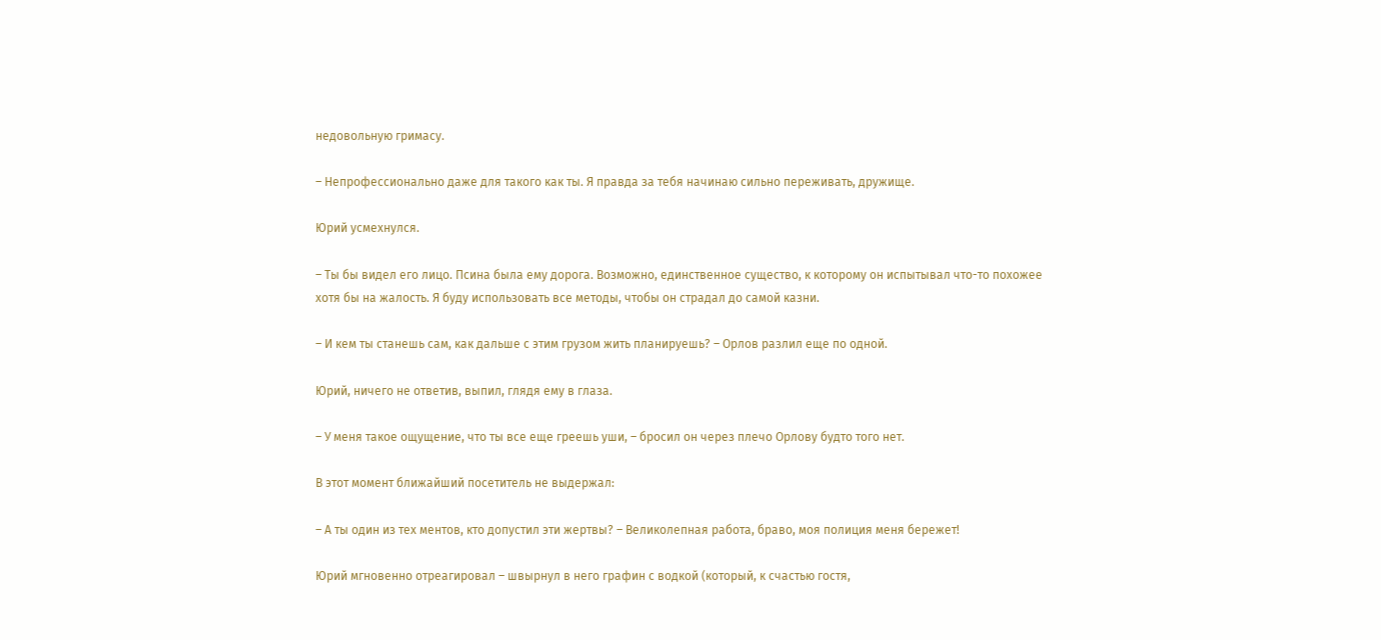недовольную гримасу.

– Непрофессионально даже для такого как ты. Я правда за тебя начинаю сильно переживать, дружище.

Юрий усмехнулся.

– Ты бы видел его лицо. Псина была ему дорога. Возможно, единственное существо, к которому он испытывал что-то похожее хотя бы на жалость. Я буду использовать все методы, чтобы он страдал до самой казни.

– И кем ты станешь сам, как дальше с этим грузом жить планируешь? – Орлов разлил еще по одной.

Юрий, ничего не ответив, выпил, глядя ему в глаза.

– У меня такое ощущение, что ты все еще греешь уши, – бросил он через плечо Орлову будто того нет.

В этот момент ближайший посетитель не выдержал:

– А ты один из тех ментов, кто допустил эти жертвы? – Великолепная работа, браво, моя полиция меня бережет!

Юрий мгновенно отреагировал – швырнул в него графин с водкой (который, к счастью гостя,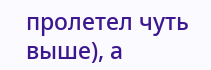пролетел чуть выше), а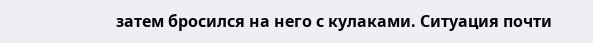затем бросился на него с кулаками. Ситуация почти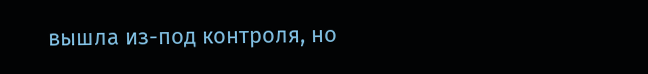вышла из-под контроля, но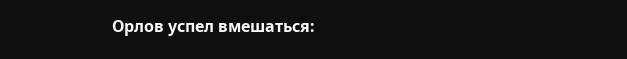Орлов успел вмешаться: